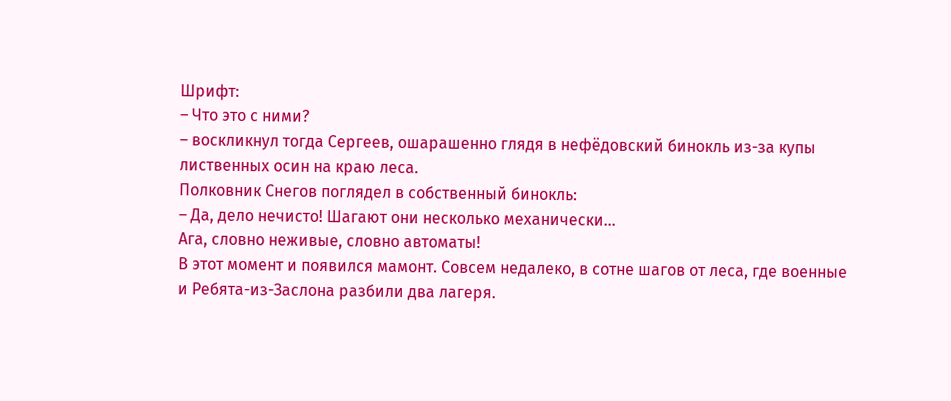Шрифт:
– Что это с ними?
– воскликнул тогда Сергеев, ошарашенно глядя в нефёдовский бинокль из-за купы лиственных осин на краю леса.
Полковник Снегов поглядел в собственный бинокль:
– Да, дело нечисто! Шагают они несколько механически...
Ага, словно неживые, словно автоматы!
В этот момент и появился мамонт. Совсем недалеко, в сотне шагов от леса, где военные и Ребята-из-Заслона разбили два лагеря.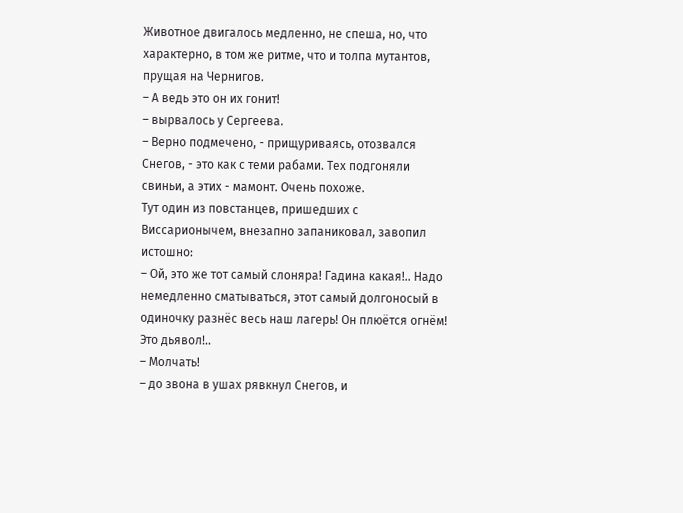Животное двигалось медленно, не спеша, но, что характерно, в том же ритме, что и толпа мутантов, прущая на Чернигов.
– А ведь это он их гонит!
– вырвалось у Сергеева.
– Верно подмечено, - прищуриваясь, отозвался Снегов, - это как с теми рабами. Тех подгоняли свиньи, а этих - мамонт. Очень похоже.
Тут один из повстанцев, пришедших с Виссарионычем, внезапно запаниковал, завопил истошно:
– Ой, это же тот самый слоняра! Гадина какая!.. Надо немедленно сматываться, этот самый долгоносый в одиночку разнёс весь наш лагерь! Он плюётся огнём! Это дьявол!..
– Молчать!
– до звона в ушах рявкнул Снегов, и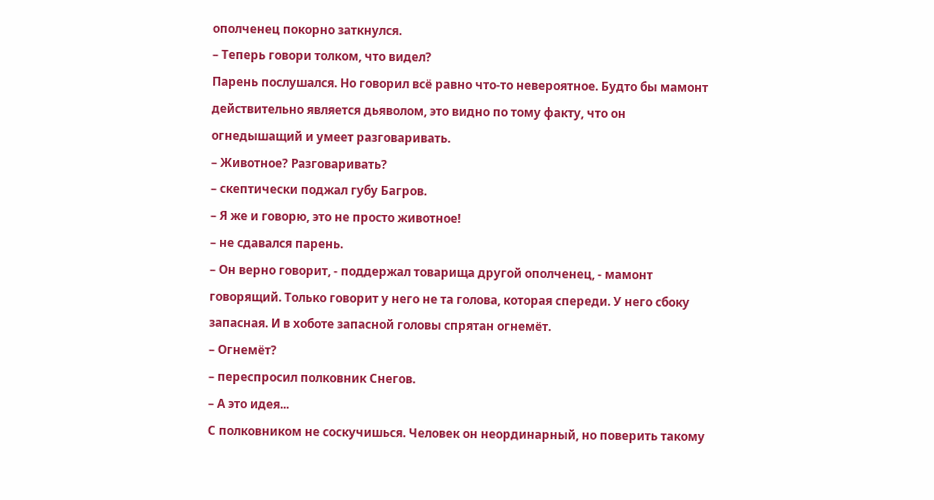ополченец покорно заткнулся.
– Теперь говори толком, что видел?
Парень послушался. Но говорил всё равно что-то невероятное. Будто бы мамонт действительно является дьяволом, это видно по тому факту, что он огнедышащий и умеет разговаривать.
– Животное? Разговаривать?
– скептически поджал губу Багров.
– Я же и говорю, это не просто животное!
– не сдавался парень.
– Он верно говорит, - поддержал товарища другой ополченец, - мамонт говорящий. Только говорит у него не та голова, которая спереди. У него сбоку запасная. И в хоботе запасной головы спрятан огнемёт.
– Огнемёт?
– переспросил полковник Снегов.
– А это идея...
С полковником не соскучишься. Человек он неординарный, но поверить такому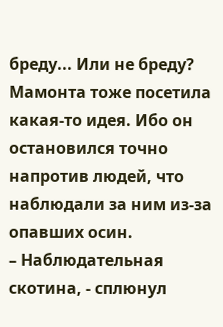бреду... Или не бреду?
Мамонта тоже посетила какая-то идея. Ибо он остановился точно напротив людей, что наблюдали за ним из-за опавших осин.
– Наблюдательная скотина, - сплюнул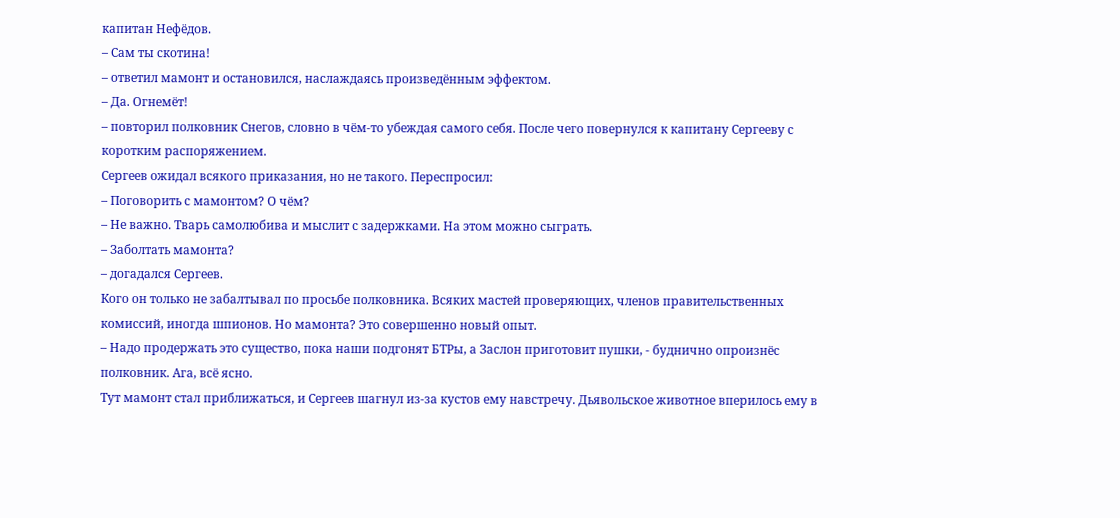капитан Нефёдов.
– Сам ты скотина!
– ответил мамонт и остановился, наслаждаясь произведённым эффектом.
– Да. Огнемёт!
– повторил полковник Снегов, словно в чём-то убеждая самого себя. После чего повернулся к капитану Сергееву с коротким распоряжением.
Сергеев ожидал всякого приказания, но не такого. Переспросил:
– Поговорить с мамонтом? О чём?
– Не важно. Тварь самолюбива и мыслит с задержками. На этом можно сыграть.
– Заболтать мамонта?
– догадался Сергеев.
Кого он только не забалтывал по просьбе полковника. Всяких мастей проверяющих, членов правительственных комиссий, иногда шпионов. Но мамонта? Это совершенно новый опыт.
– Надо продержать это существо, пока наши подгонят БТРы, а Заслон приготовит пушки, - буднично опроизнёс полковник. Ага, всё ясно.
Тут мамонт стал приближаться, и Сергеев шагнул из-за кустов ему навстречу. Дьявольское животное вперилось ему в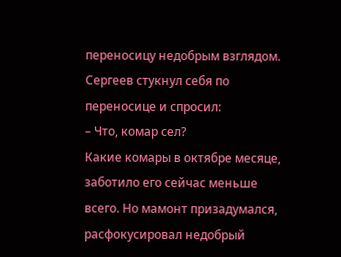переносицу недобрым взглядом. Сергеев стукнул себя по переносице и спросил:
– Что, комар сел?
Какие комары в октябре месяце, заботило его сейчас меньше всего. Но мамонт призадумался, расфокусировал недобрый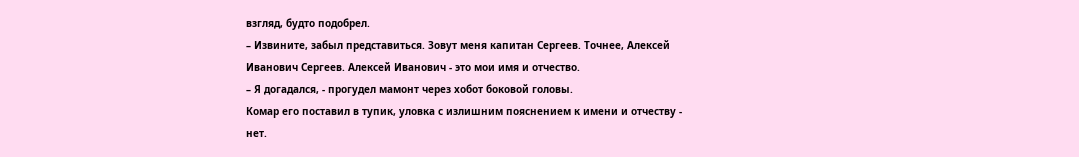взгляд, будто подобрел.
– Извините, забыл представиться. Зовут меня капитан Сергеев. Точнее, Алексей Иванович Сергеев. Алексей Иванович - это мои имя и отчество.
– Я догадался, - прогудел мамонт через хобот боковой головы.
Комар его поставил в тупик, уловка с излишним пояснением к имени и отчеству - нет.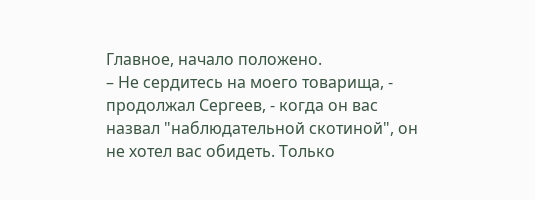Главное, начало положено.
– Не сердитесь на моего товарища, - продолжал Сергеев, - когда он вас назвал "наблюдательной скотиной", он не хотел вас обидеть. Только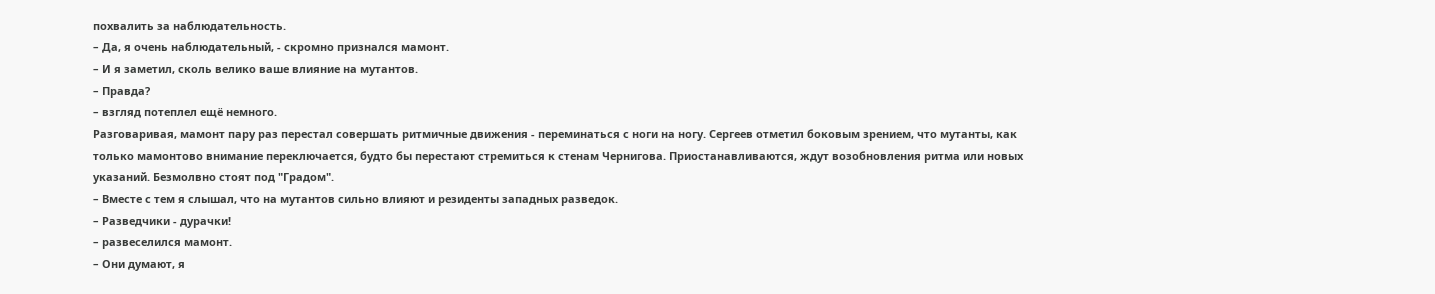похвалить за наблюдательность.
– Да, я очень наблюдательный, - скромно признался мамонт.
– И я заметил, сколь велико ваше влияние на мутантов.
– Правда?
– взгляд потеплел ещё немного.
Разговаривая, мамонт пару раз перестал совершать ритмичные движения - переминаться с ноги на ногу. Сергеев отметил боковым зрением, что мутанты, как только мамонтово внимание переключается, будто бы перестают стремиться к стенам Чернигова. Приостанавливаются, ждут возобновления ритма или новых указаний. Безмолвно стоят под "Градом".
– Вместе с тем я слышал, что на мутантов сильно влияют и резиденты западных разведок.
– Разведчики - дурачки!
– развеселился мамонт.
– Они думают, я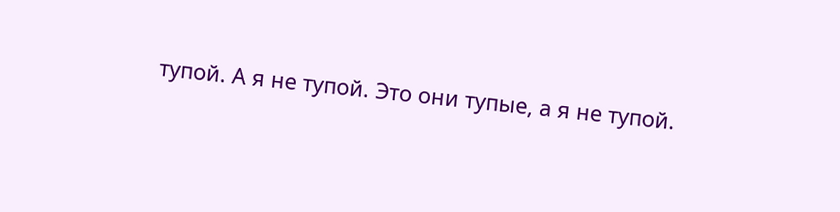тупой. А я не тупой. Это они тупые, а я не тупой.